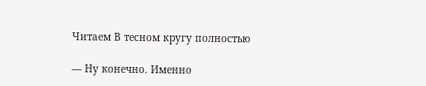Читаем В тесном кругу полностью

— Ну конечно. Именно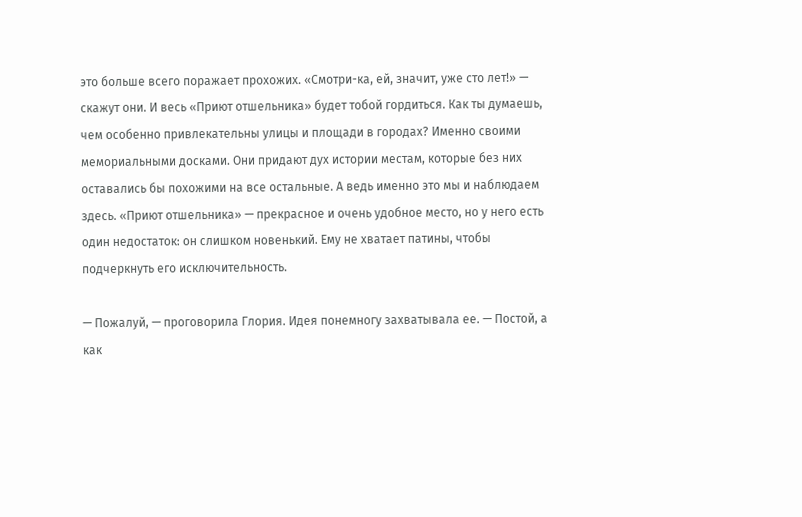это больше всего поражает прохожих. «Смотри-ка, ей, значит, уже сто лет!» — скажут они. И весь «Приют отшельника» будет тобой гордиться. Как ты думаешь, чем особенно привлекательны улицы и площади в городах? Именно своими мемориальными досками. Они придают дух истории местам, которые без них оставались бы похожими на все остальные. А ведь именно это мы и наблюдаем здесь. «Приют отшельника» — прекрасное и очень удобное место, но у него есть один недостаток: он слишком новенький. Ему не хватает патины, чтобы подчеркнуть его исключительность.

— Пожалуй, — проговорила Глория. Идея понемногу захватывала ее. — Постой, а как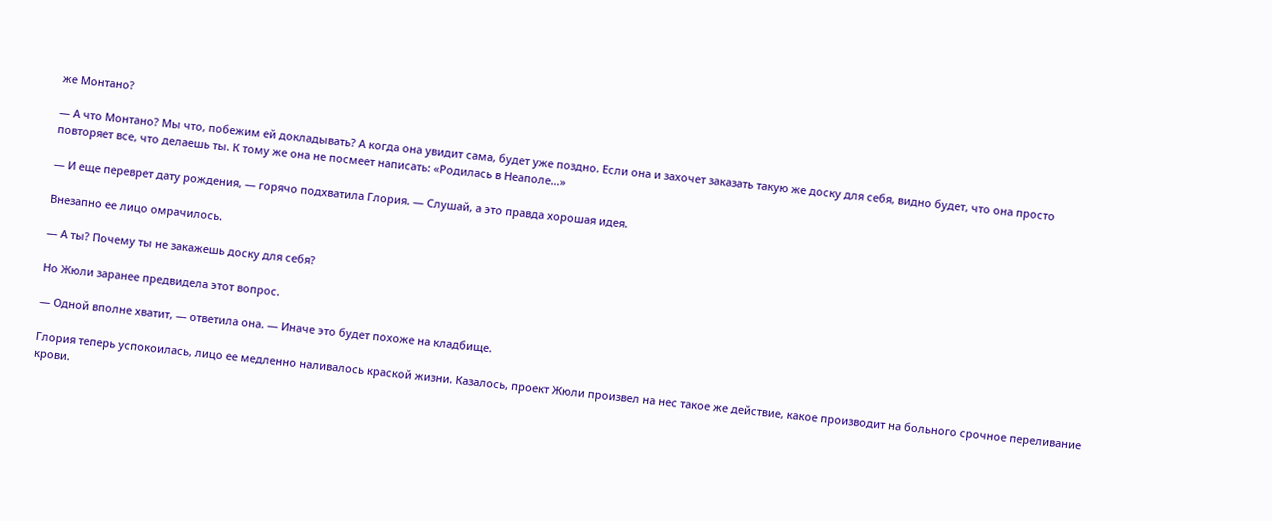же Монтано?

— А что Монтано? Мы что, побежим ей докладывать? А когда она увидит сама, будет уже поздно. Если она и захочет заказать такую же доску для себя, видно будет, что она просто повторяет все, что делаешь ты. К тому же она не посмеет написать: «Родилась в Неаполе…»

— И еще переврет дату рождения, — горячо подхватила Глория. — Слушай, а это правда хорошая идея.

Внезапно ее лицо омрачилось.

— А ты? Почему ты не закажешь доску для себя?

Но Жюли заранее предвидела этот вопрос.

— Одной вполне хватит, — ответила она. — Иначе это будет похоже на кладбище.

Глория теперь успокоилась, лицо ее медленно наливалось краской жизни. Казалось, проект Жюли произвел на нес такое же действие, какое производит на больного срочное переливание крови.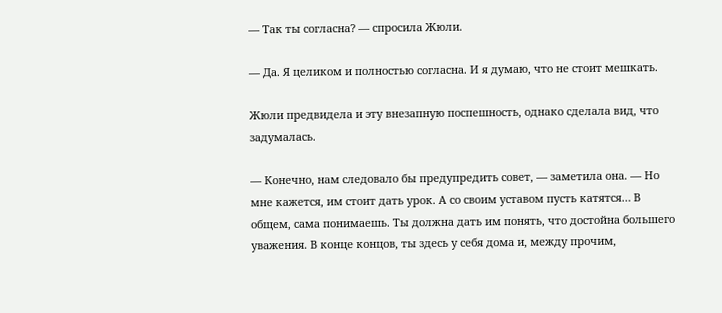— Так ты согласна? — спросила Жюли.

— Да. Я целиком и полностью согласна. И я думаю, что не стоит мешкать.

Жюли предвидела и эту внезапную поспешность, однако сделала вид, что задумалась.

— Конечно, нам следовало бы предупредить совет, — заметила она. — Но мне кажется, им стоит дать урок. А со своим уставом пусть катятся… В общем, сама понимаешь. Ты должна дать им понять, что достойна большего уважения. В конце концов, ты здесь у себя дома и, между прочим,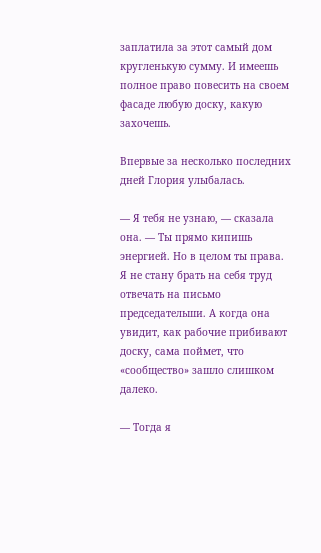заплатила за этот самый дом кругленькую сумму. И имеешь полное право повесить на своем фасаде любую доску, какую захочешь.

Впервые за несколько последних дней Глория улыбалась.

— Я тебя не узнаю, — сказала она. — Ты прямо кипишь энергией. Но в целом ты права. Я не стану брать на себя труд отвечать на письмо председательши. А когда она увидит, как рабочие прибивают доску, сама поймет, что «сообщество» зашло слишком далеко.

— Тогда я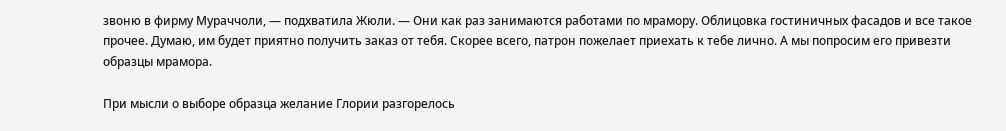звоню в фирму Мураччоли, — подхватила Жюли. — Они как раз занимаются работами по мрамору. Облицовка гостиничных фасадов и все такое прочее. Думаю, им будет приятно получить заказ от тебя. Скорее всего, патрон пожелает приехать к тебе лично. А мы попросим его привезти образцы мрамора.

При мысли о выборе образца желание Глории разгорелось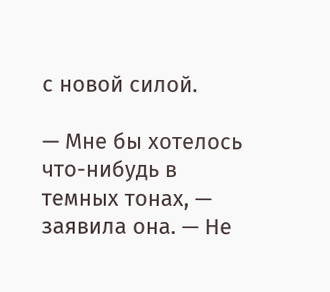с новой силой.

— Мне бы хотелось что-нибудь в темных тонах, — заявила она. — Не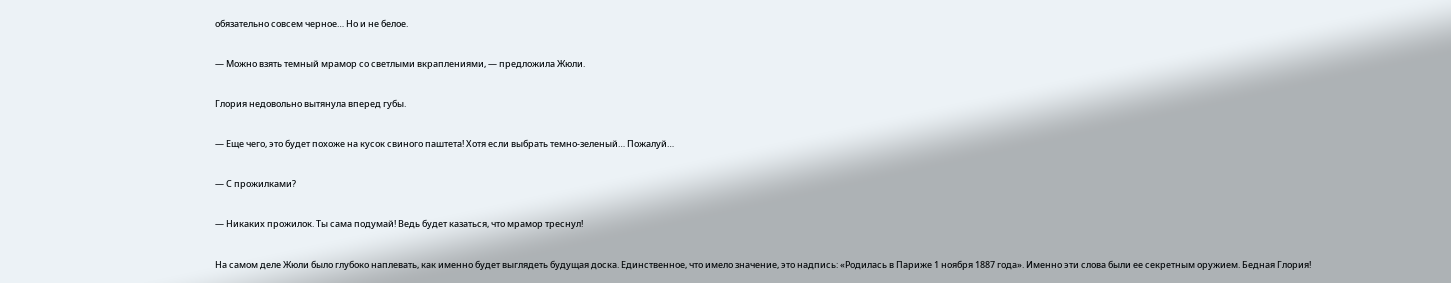обязательно совсем черное… Но и не белое.

— Можно взять темный мрамор со светлыми вкраплениями, — предложила Жюли.

Глория недовольно вытянула вперед губы.

— Еще чего, это будет похоже на кусок свиного паштета! Хотя если выбрать темно-зеленый… Пожалуй…

— С прожилками?

— Никаких прожилок. Ты сама подумай! Ведь будет казаться, что мрамор треснул!

На самом деле Жюли было глубоко наплевать, как именно будет выглядеть будущая доска. Единственное, что имело значение, это надпись: «Родилась в Париже 1 ноября 1887 года». Именно эти слова были ее секретным оружием. Бедная Глория!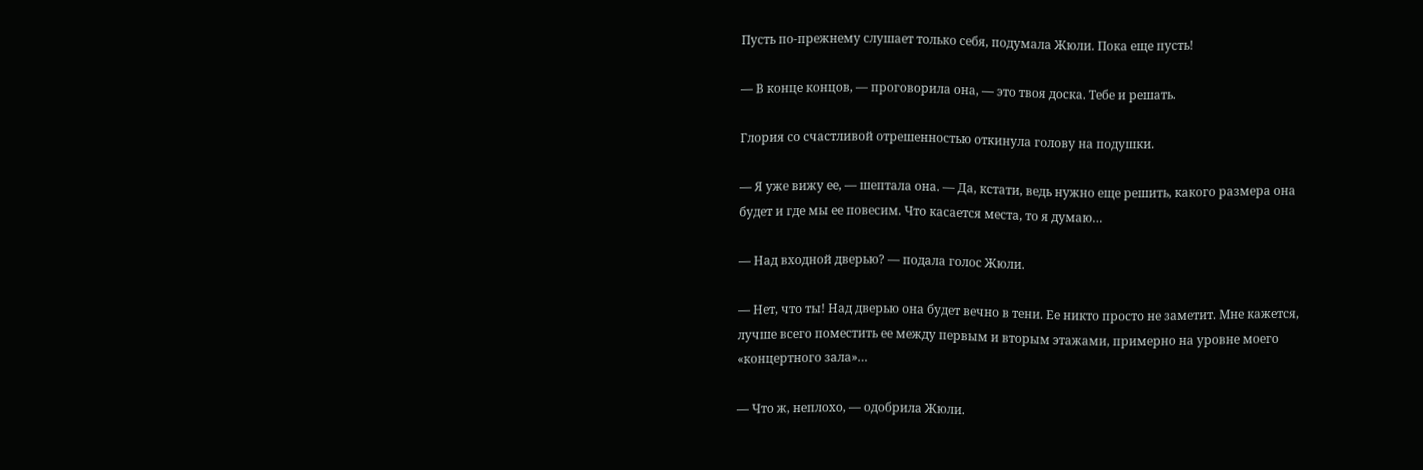Пусть по-прежнему слушает только себя, подумала Жюли. Пока еще пусть!

— В конце концов, — проговорила она, — это твоя доска. Тебе и решать.

Глория со счастливой отрешенностью откинула голову на подушки.

— Я уже вижу ее, — шептала она. — Да, кстати, ведь нужно еще решить, какого размера она будет и где мы ее повесим. Что касается места, то я думаю…

— Над входной дверью? — подала голос Жюли.

— Нет, что ты! Над дверью она будет вечно в тени. Ее никто просто не заметит. Мне кажется, лучше всего поместить ее между первым и вторым этажами, примерно на уровне моего «концертного зала»…

— Что ж, неплохо, — одобрила Жюли.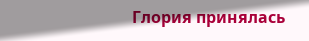Глория принялась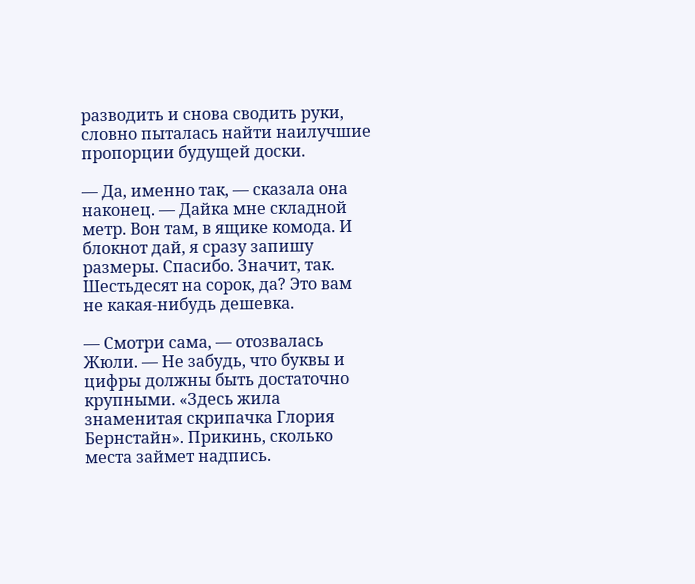разводить и снова сводить руки, словно пыталась найти наилучшие пропорции будущей доски.

— Да, именно так, — сказала она наконец. — Дайка мне складной метр. Вон там, в ящике комода. И блокнот дай, я сразу запишу размеры. Спасибо. Значит, так. Шестьдесят на сорок, да? Это вам не какая-нибудь дешевка.

— Смотри сама, — отозвалась Жюли. — Не забудь, что буквы и цифры должны быть достаточно крупными. «Здесь жила знаменитая скрипачка Глория Бернстайн». Прикинь, сколько места займет надпись.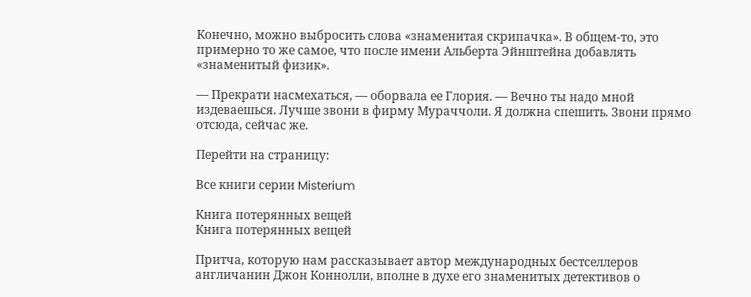Конечно, можно выбросить слова «знаменитая скрипачка». В общем-то, это примерно то же самое, что после имени Альберта Эйнштейна добавлять «знаменитый физик».

— Прекрати насмехаться, — оборвала ее Глория. — Вечно ты надо мной издеваешься. Лучше звони в фирму Мураччоли. Я должна спешить. Звони прямо отсюда, сейчас же.

Перейти на страницу:

Все книги серии Misterium

Книга потерянных вещей
Книга потерянных вещей

Притча, которую нам рассказывает автор международных бестселлеров англичанин Джон Коннолли, вполне в духе его знаменитых детективов о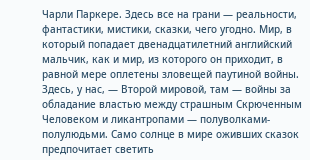Чарли Паркере. Здесь все на грани — реальности, фантастики, мистики, сказки, чего угодно. Мир, в который попадает двенадцатилетний английский мальчик, как и мир, из которого он приходит, в равной мере оплетены зловещей паутиной войны. Здесь, у нас, — Второй мировой, там — войны за обладание властью между страшным Скрюченным Человеком и ликантропами — полуволками-полулюдьми. Само солнце в мире оживших сказок предпочитает светить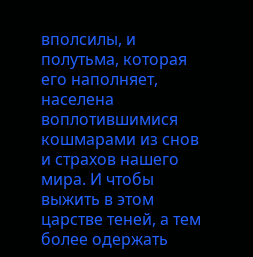вполсилы, и полутьма, которая его наполняет, населена воплотившимися кошмарами из снов и страхов нашего мира. И чтобы выжить в этом царстве теней, а тем более одержать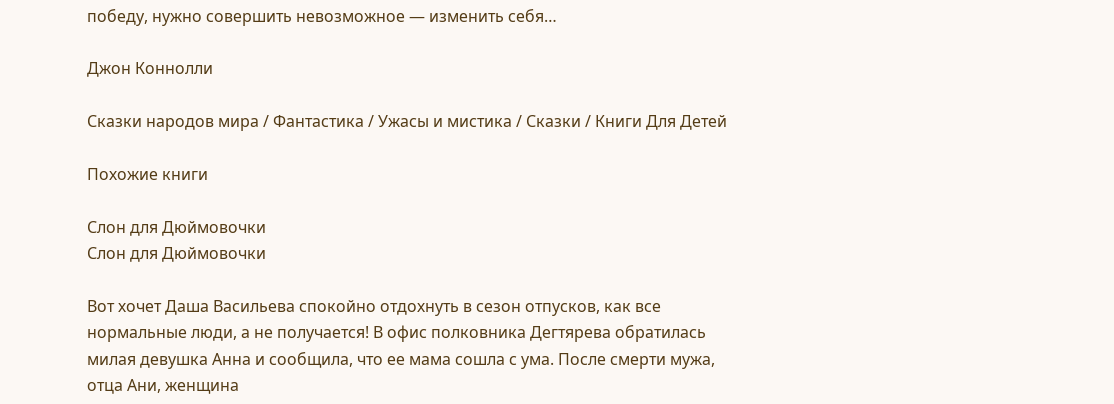победу, нужно совершить невозможное — изменить себя…

Джон Коннолли

Сказки народов мира / Фантастика / Ужасы и мистика / Сказки / Книги Для Детей

Похожие книги

Слон для Дюймовочки
Слон для Дюймовочки

Вот хочет Даша Васильева спокойно отдохнуть в сезон отпусков, как все нормальные люди, а не получается! В офис полковника Дегтярева обратилась милая девушка Анна и сообщила, что ее мама сошла с ума. После смерти мужа, отца Ани, женщина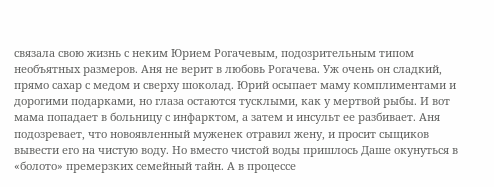связала свою жизнь с неким Юрием Рогачевым, подозрительным типом необъятных размеров. Аня не верит в любовь Рогачева. Уж очень он сладкий, прямо сахар с медом и сверху шоколад. Юрий осыпает маму комплиментами и дорогими подарками, но глаза остаются тусклыми, как у мертвой рыбы. И вот мама попадает в больницу с инфарктом, а затем и инсульт ее разбивает. Аня подозревает, что новоявленный муженек отравил жену, и просит сыщиков вывести его на чистую воду. Но вместо чистой воды пришлось Даше окунуться в «болото» премерзких семейный тайн. А в процессе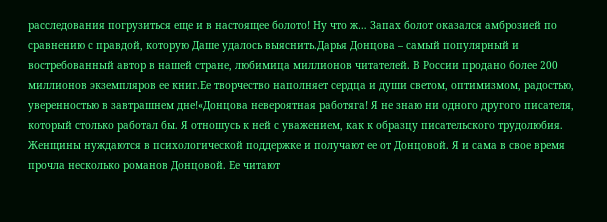расследования погрузиться еще и в настоящее болото! Ну что ж… Запах болот оказался амброзией по сравнению с правдой, которую Даше удалось выяснить.Дарья Донцова – самый популярный и востребованный автор в нашей стране, любимица миллионов читателей. В России продано более 200 миллионов экземпляров ее книг.Ее творчество наполняет сердца и души светом, оптимизмом, радостью, уверенностью в завтрашнем дне!«Донцова невероятная работяга! Я не знаю ни одного другого писателя, который столько работал бы. Я отношусь к ней с уважением, как к образцу писательского трудолюбия. Женщины нуждаются в психологической поддержке и получают ее от Донцовой. Я и сама в свое время прочла несколько романов Донцовой. Ее читают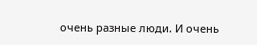очень разные люди. И очень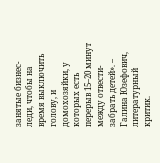занятые бизнес-леди, чтобы на время выключить голову, и домохозяйки, у которых есть перерыв 15–20 минут между отвести-забрать детей». – Галина Юзефович, литературный критик.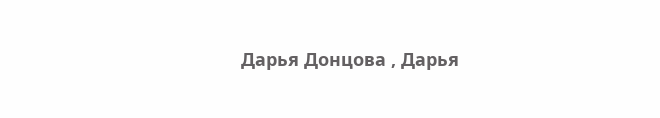Дарья Донцова , Дарья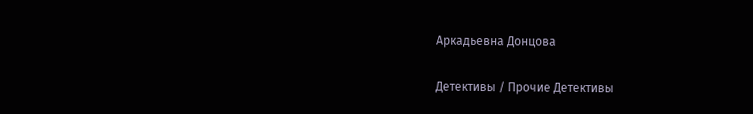Аркадьевна Донцова

Детективы / Прочие Детективы